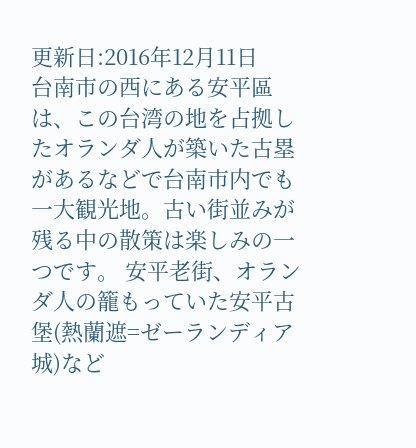更新日:2016年12月11日
台南市の西にある安平區は、この台湾の地を占拠したオランダ人が築いた古塁があるなどで台南市内でも一大観光地。古い街並みが残る中の散策は楽しみの一つです。 安平老街、オランダ人の籠もっていた安平古堡(熱蘭遮=ゼーランディア城)など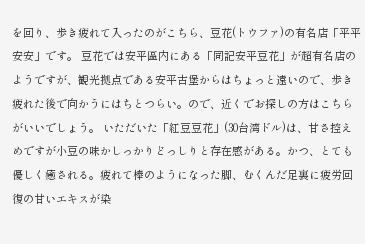を回り、歩き疲れて入ったのがこちら、豆花(トウファ)の有名店「平平安安」です。 豆花では安平區内にある「同記安平豆花」が超有名店のようですが、観光拠点である安平古堡からはちょっと遠いので、歩き疲れた後で向かうにはちとつらい。ので、近くでお探しの方はこちらがいいでしょう。 いただいた「紅豆豆花」(30台湾ドル)は、甘さ控えめですが小豆の味かしっかりどっしりと存在感がある。かつ、とても優しく癒される。疲れて棒のようになった脚、むくんだ足裏に疲労回復の甘いエキスが染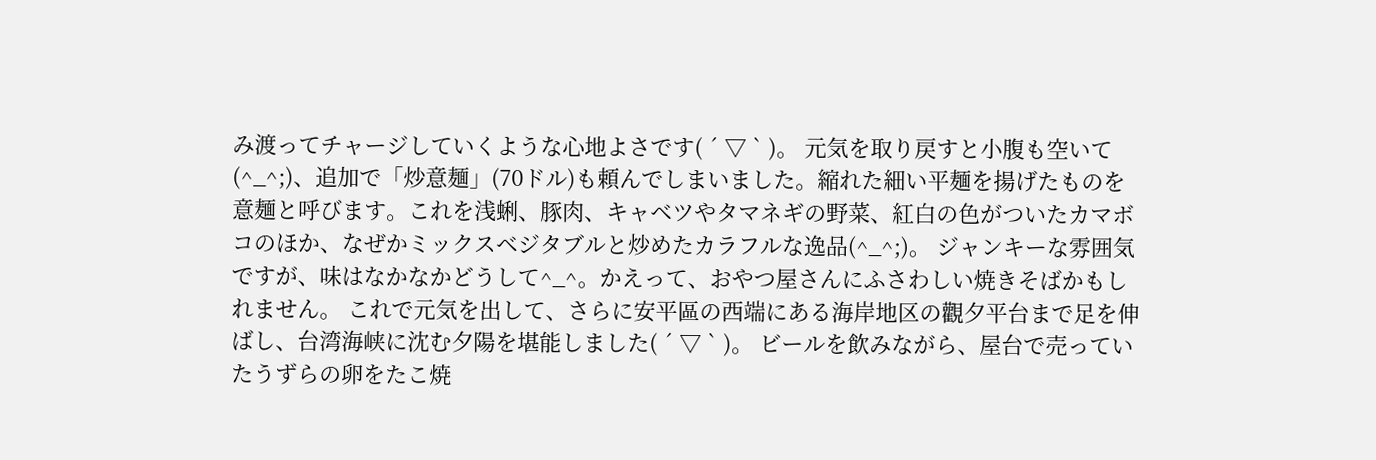み渡ってチャージしていくような心地よさです( ´ ▽ ` )。 元気を取り戻すと小腹も空いて(^_^;)、追加で「炒意麺」(70ドル)も頼んでしまいました。縮れた細い平麺を揚げたものを意麺と呼びます。これを浅蜊、豚肉、キャベツやタマネギの野菜、紅白の色がついたカマボコのほか、なぜかミックスベジタブルと炒めたカラフルな逸品(^_^;)。 ジャンキーな雰囲気ですが、味はなかなかどうして^_^。かえって、おやつ屋さんにふさわしい焼きそばかもしれません。 これで元気を出して、さらに安平區の西端にある海岸地区の觀夕平台まで足を伸ばし、台湾海峡に沈む夕陽を堪能しました( ´ ▽ ` )。 ビールを飲みながら、屋台で売っていたうずらの卵をたこ焼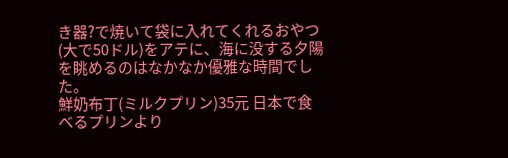き器?で焼いて袋に入れてくれるおやつ(大で50ドル)をアテに、海に没する夕陽を眺めるのはなかなか優雅な時間でした。
鮮奶布丁(ミルクプリン)35元 日本で食べるプリンより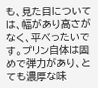も、見た目については、幅があり高さがなく、平べったいです。プリン自体は固めで弾力があり、とても濃厚な味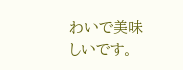わいで美味しいです。